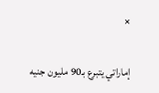×

إماراتي يتبرع بـ90 مليون جنيه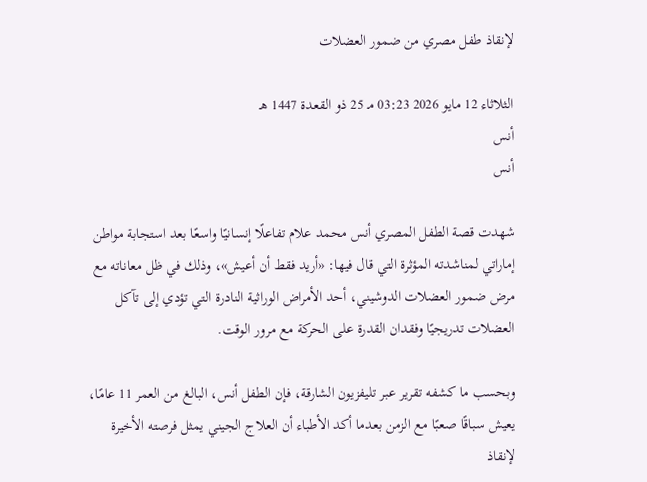لإنقاذ طفل مصري من ضمور العضلات

الثلاثاء 12 مايو 2026 03:23 مـ 25 ذو القعدة 1447 هـ
أنس
أنس

شهدت قصة الطفل المصري أنس محمد علام تفاعلًا إنسانيًا واسعًا بعد استجابة مواطن إماراتي لمناشدته المؤثرة التي قال فيها: «أريد فقط أن أعيش»، وذلك في ظل معاناته مع مرض ضمور العضلات الدوشيني، أحد الأمراض الوراثية النادرة التي تؤدي إلى تآكل العضلات تدريجيًا وفقدان القدرة على الحركة مع مرور الوقت.

وبحسب ما كشفه تقرير عبر تليفزيون الشارقة، فإن الطفل أنس، البالغ من العمر 11 عامًا، يعيش سباقًا صعبًا مع الزمن بعدما أكد الأطباء أن العلاج الجيني يمثل فرصته الأخيرة لإنقاذ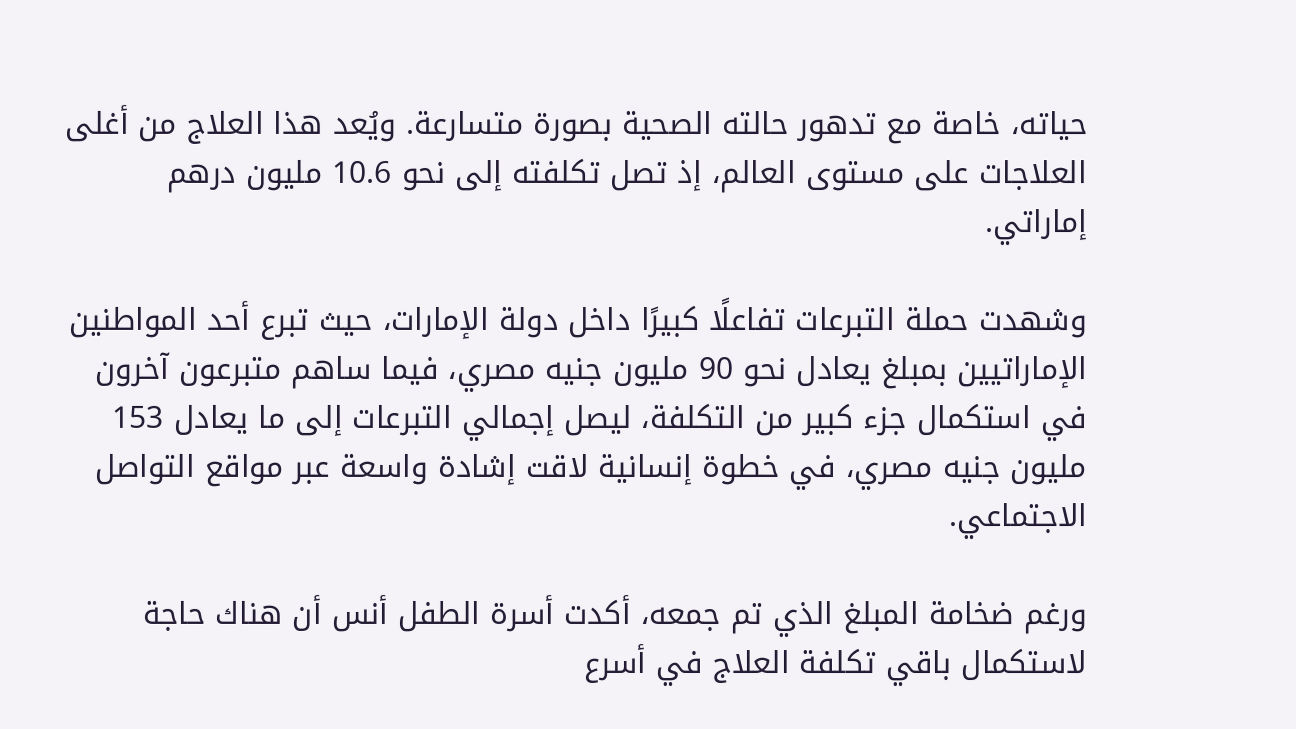حياته، خاصة مع تدهور حالته الصحية بصورة متسارعة. ويُعد هذا العلاج من أغلى العلاجات على مستوى العالم، إذ تصل تكلفته إلى نحو 10.6 مليون درهم إماراتي.

وشهدت حملة التبرعات تفاعلًا كبيرًا داخل دولة الإمارات، حيث تبرع أحد المواطنين الإماراتيين بمبلغ يعادل نحو 90 مليون جنيه مصري، فيما ساهم متبرعون آخرون في استكمال جزء كبير من التكلفة، ليصل إجمالي التبرعات إلى ما يعادل 153 مليون جنيه مصري، في خطوة إنسانية لاقت إشادة واسعة عبر مواقع التواصل الاجتماعي.

ورغم ضخامة المبلغ الذي تم جمعه، أكدت أسرة الطفل أنس أن هناك حاجة لاستكمال باقي تكلفة العلاج في أسرع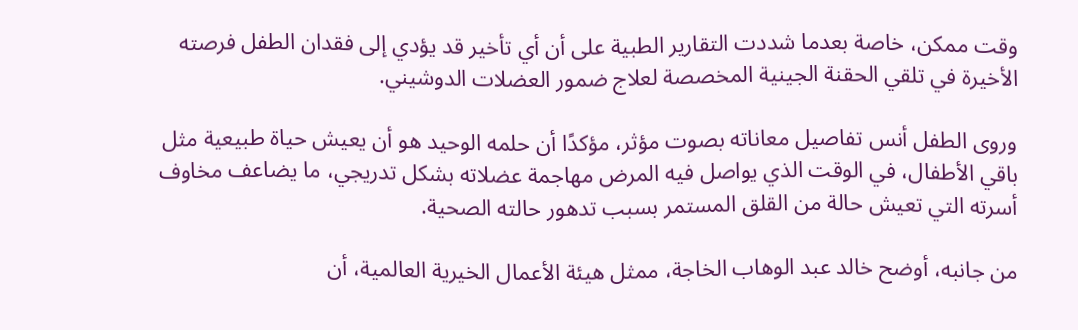وقت ممكن، خاصة بعدما شددت التقارير الطبية على أن أي تأخير قد يؤدي إلى فقدان الطفل فرصته الأخيرة في تلقي الحقنة الجينية المخصصة لعلاج ضمور العضلات الدوشيني.

وروى الطفل أنس تفاصيل معاناته بصوت مؤثر، مؤكدًا أن حلمه الوحيد هو أن يعيش حياة طبيعية مثل باقي الأطفال، في الوقت الذي يواصل فيه المرض مهاجمة عضلاته بشكل تدريجي، ما يضاعف مخاوف أسرته التي تعيش حالة من القلق المستمر بسبب تدهور حالته الصحية.

من جانبه، أوضح خالد عبد الوهاب الخاجة، ممثل هيئة الأعمال الخيرية العالمية، أن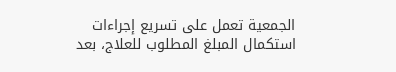الجمعية تعمل على تسريع إجراءات استكمال المبلغ المطلوب للعلاج، بعد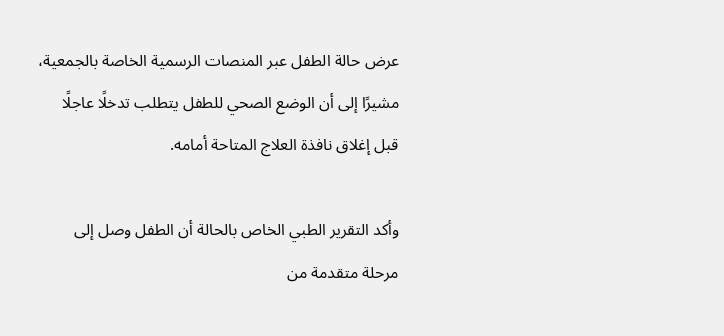عرض حالة الطفل عبر المنصات الرسمية الخاصة بالجمعية، مشيرًا إلى أن الوضع الصحي للطفل يتطلب تدخلًا عاجلًا قبل إغلاق نافذة العلاج المتاحة أمامه.

وأكد التقرير الطبي الخاص بالحالة أن الطفل وصل إلى مرحلة متقدمة من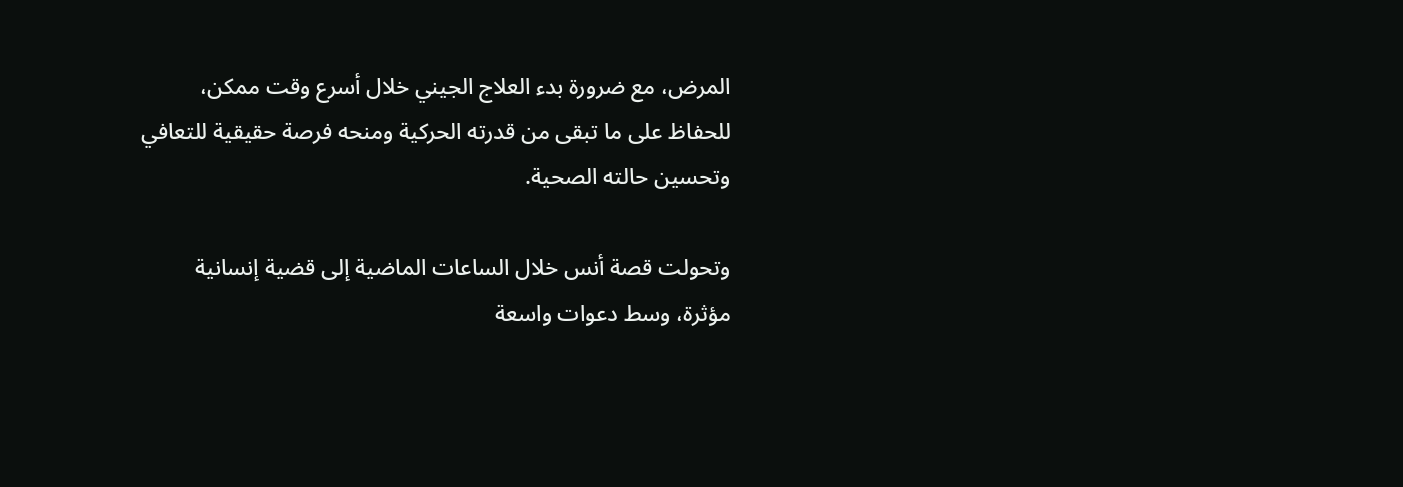المرض، مع ضرورة بدء العلاج الجيني خلال أسرع وقت ممكن، للحفاظ على ما تبقى من قدرته الحركية ومنحه فرصة حقيقية للتعافي وتحسين حالته الصحية.

وتحولت قصة أنس خلال الساعات الماضية إلى قضية إنسانية مؤثرة، وسط دعوات واسعة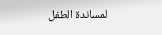لمساندة الطفل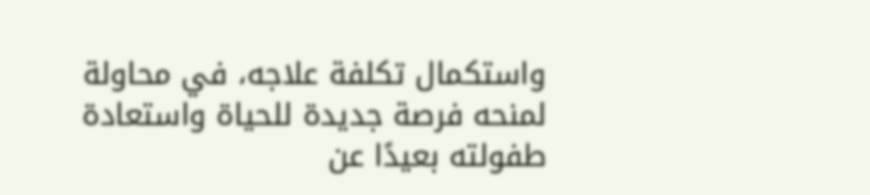واستكمال تكلفة علاجه، في محاولة لمنحه فرصة جديدة للحياة واستعادة طفولته بعيدًا عن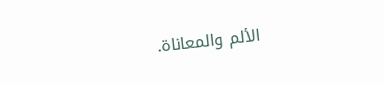الألم والمعاناة.